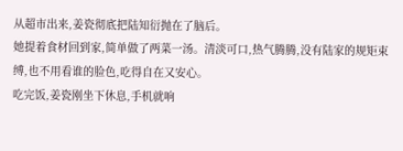从超市出来,姜瓷彻底把陆知衍抛在了脑后。
她提着食材回到家,简单做了两菜一汤。清淡可口,热气腾腾,没有陆家的规矩束缚,也不用看谁的脸色,吃得自在又安心。
吃完饭,姜瓷刚坐下休息,手机就响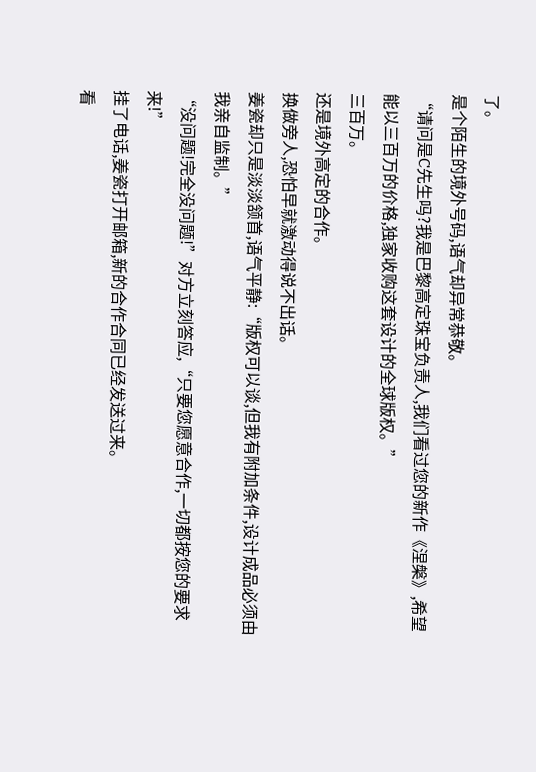了。
是个陌生的境外号码,语气却异常恭敬。
“请问是C先生吗?我是巴黎高定珠宝负责人,我们看过您的新作《涅槃》,希望能以三百万的价格,独家收购这套设计的全球版权。”
三百万。
还是境外高定的合作。
换做旁人,恐怕早就激动得说不出话。
姜瓷却只是淡淡颔首,语气平静:“版权可以谈,但我有附加条件,设计成品必须由我亲自监制。”
“没问题!完全没问题!”对方立刻答应,“只要您愿意合作,一切都按您的要求来!”
挂了电话,姜瓷打开邮箱,新的合作合同已经发送过来。
看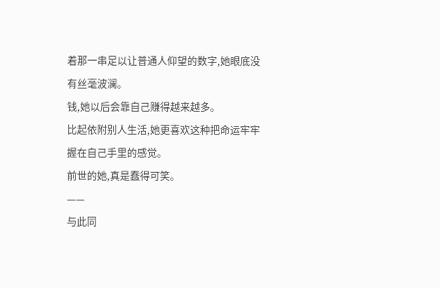着那一串足以让普通人仰望的数字,她眼底没有丝毫波澜。
钱,她以后会靠自己赚得越来越多。
比起依附别人生活,她更喜欢这种把命运牢牢握在自己手里的感觉。
前世的她,真是蠢得可笑。
——
与此同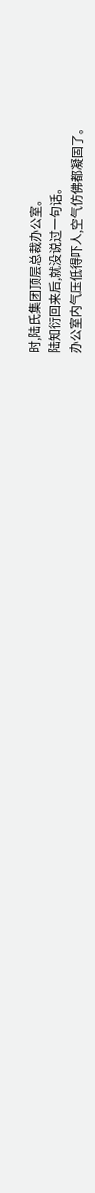时,陆氏集团顶层总裁办公室。
陆知衍回来后,就没说过一句话。
办公室内气压低得吓人,空气仿佛都凝固了。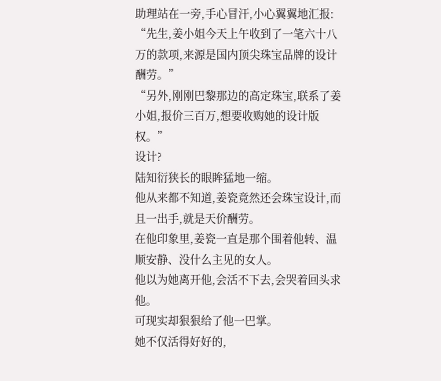助理站在一旁,手心冒汗,小心翼翼地汇报:
“先生,姜小姐今天上午收到了一笔六十八万的款项,来源是国内顶尖珠宝品牌的设计酬劳。”
“另外,刚刚巴黎那边的高定珠宝,联系了姜小姐,报价三百万,想要收购她的设计版权。”
设计?
陆知衍狭长的眼眸猛地一缩。
他从来都不知道,姜瓷竟然还会珠宝设计,而且一出手,就是天价酬劳。
在他印象里,姜瓷一直是那个围着他转、温顺安静、没什么主见的女人。
他以为她离开他,会活不下去,会哭着回头求他。
可现实却狠狠给了他一巴掌。
她不仅活得好好的,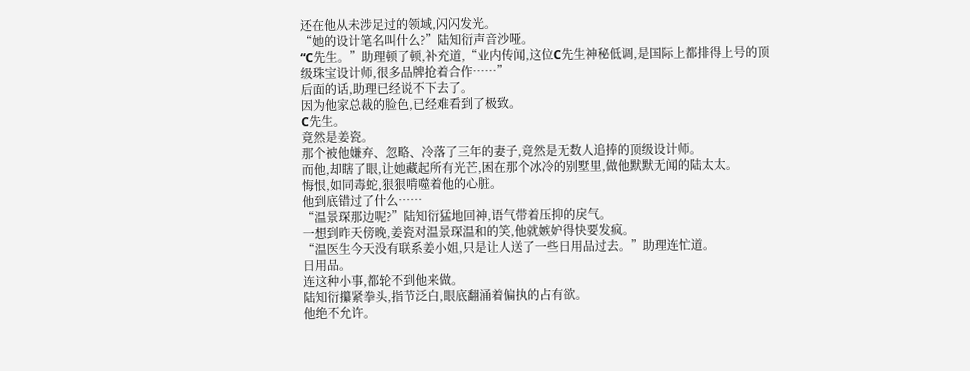还在他从未涉足过的领域,闪闪发光。
“她的设计笔名叫什么?”陆知衍声音沙哑。
“C先生。”助理顿了顿,补充道,“业内传闻,这位C先生神秘低调,是国际上都排得上号的顶级珠宝设计师,很多品牌抢着合作……”
后面的话,助理已经说不下去了。
因为他家总裁的脸色,已经难看到了极致。
C先生。
竟然是姜瓷。
那个被他嫌弃、忽略、冷落了三年的妻子,竟然是无数人追捧的顶级设计师。
而他,却瞎了眼,让她藏起所有光芒,困在那个冰冷的别墅里,做他默默无闻的陆太太。
悔恨,如同毒蛇,狠狠啃噬着他的心脏。
他到底错过了什么……
“温景琛那边呢?”陆知衍猛地回神,语气带着压抑的戾气。
一想到昨天傍晚,姜瓷对温景琛温和的笑,他就嫉妒得快要发疯。
“温医生今天没有联系姜小姐,只是让人送了一些日用品过去。”助理连忙道。
日用品。
连这种小事,都轮不到他来做。
陆知衍攥紧拳头,指节泛白,眼底翻涌着偏执的占有欲。
他绝不允许。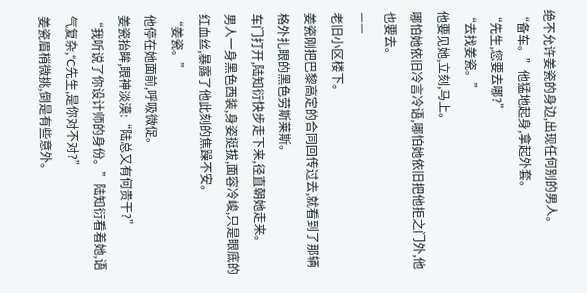绝不允许姜瓷的身边,出现任何别的男人。
“备车。”他猛地起身,拿起外套。
“先生,您要去哪?”
“去找姜瓷。”
他要见她,立刻,马上。
哪怕她依旧冷言冷语,哪怕她依旧把他拒之门外,他也要去。
——
老旧小区楼下。
姜瓷刚把巴黎高定的合同回传过去,就看到了那辆格外扎眼的黑色劳斯莱斯。
车门打开,陆知衍快步走下来,径直朝她走来。
男人一身黑色西装,身姿挺拔,面容冷峻,只是眼底的红血丝,暴露了他此刻的焦躁不安。
“姜瓷。”
他停在她面前,呼吸微促。
姜瓷抬眸,眼神淡漠:“陆总又有何贵干?”
“我听说了你设计师的身份。”陆知衍看着她,语气复杂,“C先生,是你对不对?”
姜瓷眉梢微挑,倒是有些意外。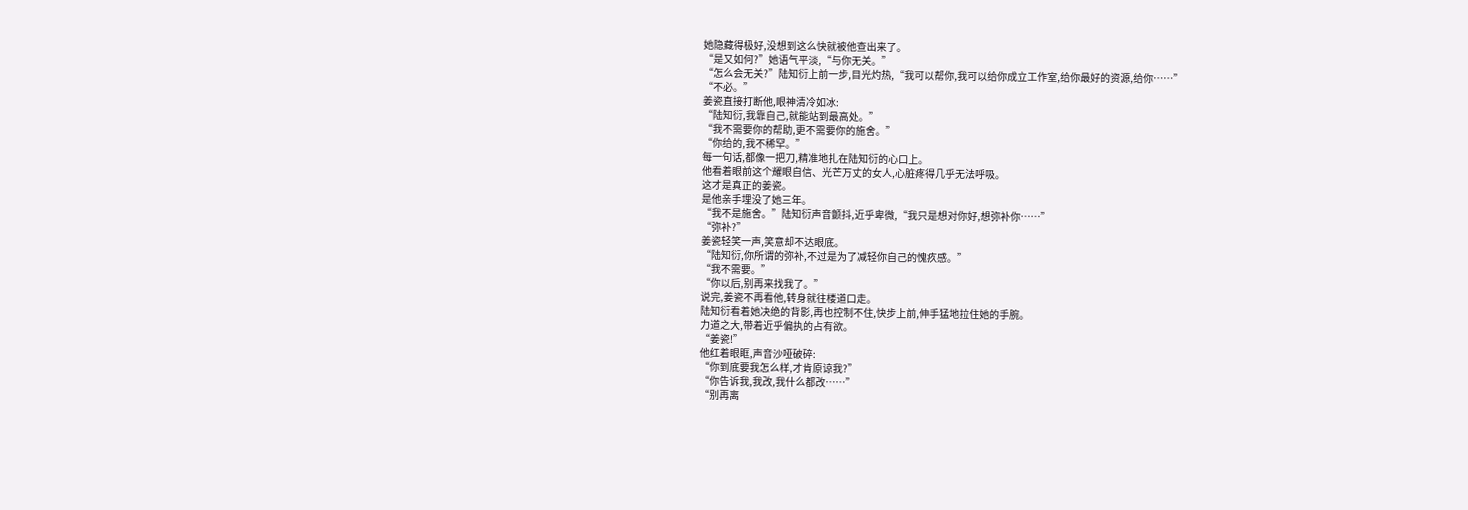她隐藏得极好,没想到这么快就被他查出来了。
“是又如何?”她语气平淡,“与你无关。”
“怎么会无关?”陆知衍上前一步,目光灼热,“我可以帮你,我可以给你成立工作室,给你最好的资源,给你……”
“不必。”
姜瓷直接打断他,眼神清冷如冰:
“陆知衍,我靠自己,就能站到最高处。”
“我不需要你的帮助,更不需要你的施舍。”
“你给的,我不稀罕。”
每一句话,都像一把刀,精准地扎在陆知衍的心口上。
他看着眼前这个耀眼自信、光芒万丈的女人,心脏疼得几乎无法呼吸。
这才是真正的姜瓷。
是他亲手埋没了她三年。
“我不是施舍。”陆知衍声音颤抖,近乎卑微,“我只是想对你好,想弥补你……”
“弥补?”
姜瓷轻笑一声,笑意却不达眼底。
“陆知衍,你所谓的弥补,不过是为了减轻你自己的愧疚感。”
“我不需要。”
“你以后,别再来找我了。”
说完,姜瓷不再看他,转身就往楼道口走。
陆知衍看着她决绝的背影,再也控制不住,快步上前,伸手猛地拉住她的手腕。
力道之大,带着近乎偏执的占有欲。
“姜瓷!”
他红着眼眶,声音沙哑破碎:
“你到底要我怎么样,才肯原谅我?”
“你告诉我,我改,我什么都改……”
“别再离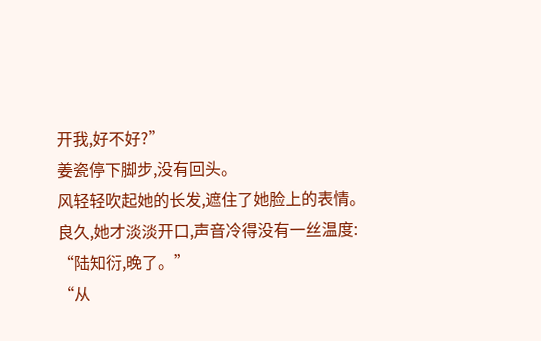开我,好不好?”
姜瓷停下脚步,没有回头。
风轻轻吹起她的长发,遮住了她脸上的表情。
良久,她才淡淡开口,声音冷得没有一丝温度:
“陆知衍,晚了。”
“从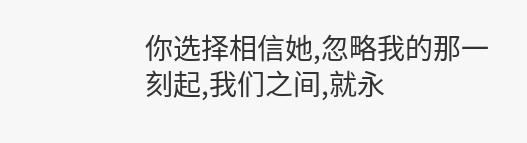你选择相信她,忽略我的那一刻起,我们之间,就永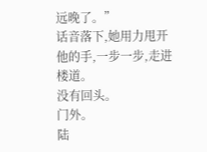远晚了。”
话音落下,她用力甩开他的手,一步一步,走进楼道。
没有回头。
门外。
陆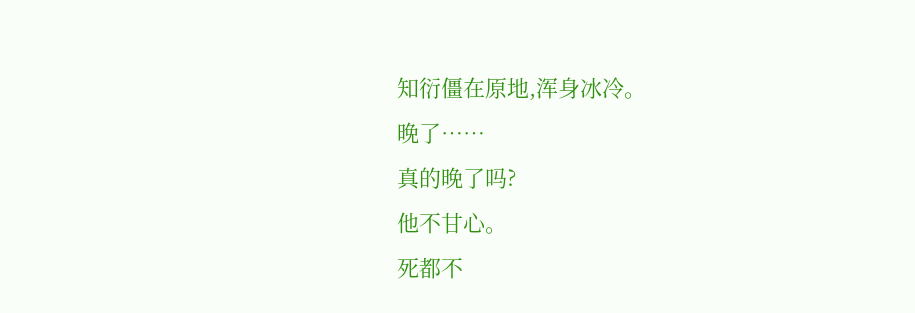知衍僵在原地,浑身冰冷。
晚了……
真的晚了吗?
他不甘心。
死都不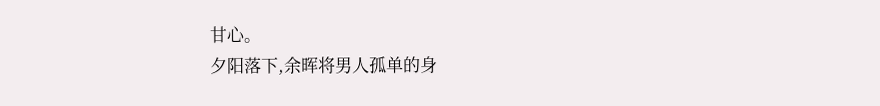甘心。
夕阳落下,余晖将男人孤单的身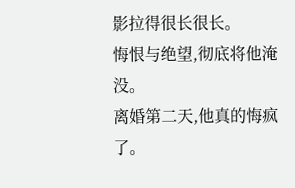影拉得很长很长。
悔恨与绝望,彻底将他淹没。
离婚第二天,他真的悔疯了。